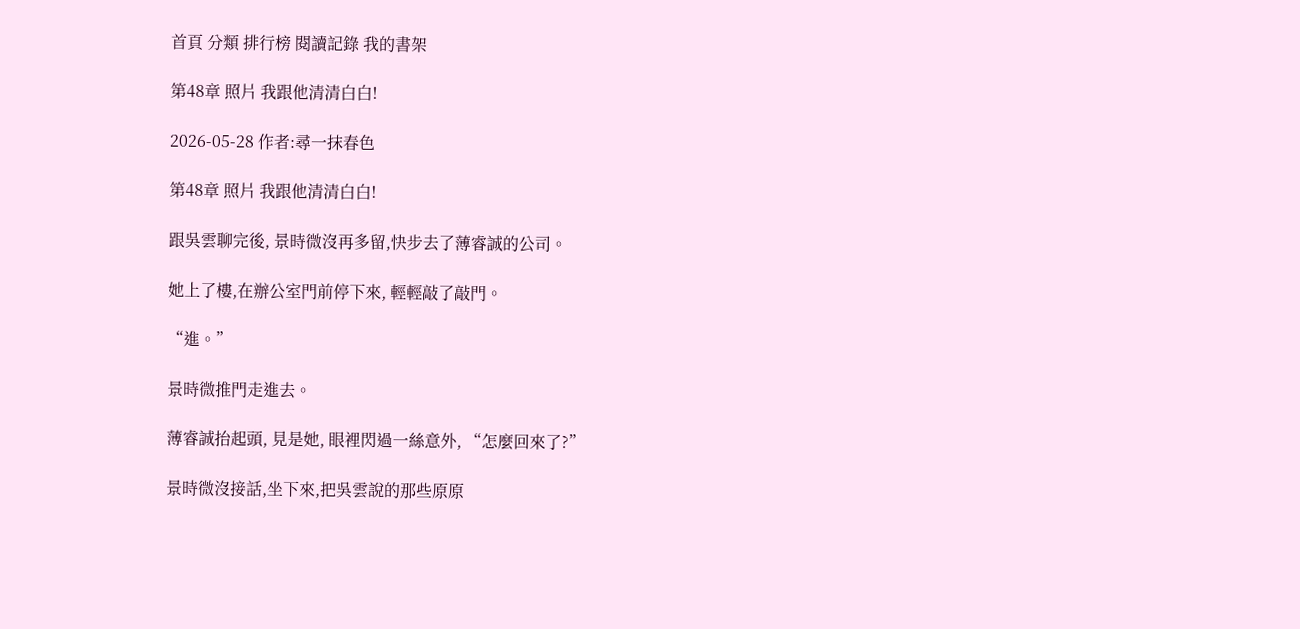首頁 分類 排行榜 閱讀記錄 我的書架

第48章 照片 我跟他清清白白!

2026-05-28 作者:尋一抹春色

第48章 照片 我跟他清清白白!

跟吳雲聊完後, 景時微沒再多留,快步去了薄睿誠的公司。

她上了樓,在辦公室門前停下來, 輕輕敲了敲門。

“進。”

景時微推門走進去。

薄睿誠抬起頭, 見是她, 眼裡閃過一絲意外, “怎麼回來了?”

景時微沒接話,坐下來,把吳雲說的那些原原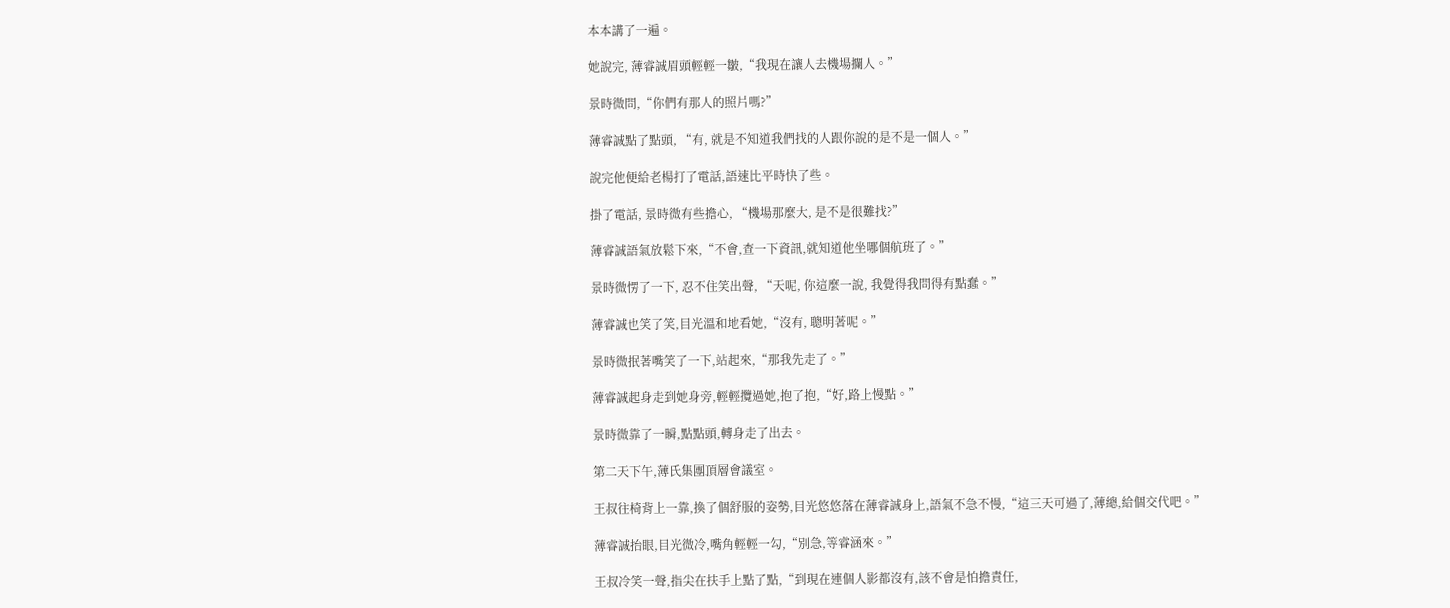本本講了一遍。

她說完, 薄睿誠眉頭輕輕一皺,“我現在讓人去機場攔人。”

景時微問,“你們有那人的照片嗎?”

薄睿誠點了點頭, “有, 就是不知道我們找的人跟你說的是不是一個人。”

說完他便給老楊打了電話,語速比平時快了些。

掛了電話, 景時微有些擔心, “機場那麼大, 是不是很難找?”

薄睿誠語氣放鬆下來,“不會,查一下資訊,就知道他坐哪個航班了。”

景時微愣了一下, 忍不住笑出聲, “天呢, 你這麼一說, 我覺得我問得有點蠢。”

薄睿誠也笑了笑,目光溫和地看她,“沒有, 聰明著呢。”

景時微抿著嘴笑了一下,站起來,“那我先走了。”

薄睿誠起身走到她身旁,輕輕攬過她,抱了抱,“好,路上慢點。”

景時微靠了一瞬,點點頭,轉身走了出去。

第二天下午,薄氏集團頂層會議室。

王叔往椅背上一靠,換了個舒服的姿勢,目光悠悠落在薄睿誠身上,語氣不急不慢,“這三天可過了,薄總,給個交代吧。”

薄睿誠抬眼,目光微冷,嘴角輕輕一勾,“別急,等睿涵來。”

王叔冷笑一聲,指尖在扶手上點了點,“到現在連個人影都沒有,該不會是怕擔責任,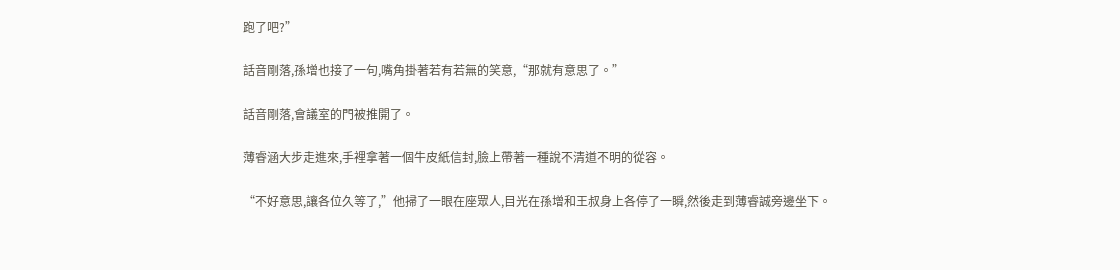跑了吧?”

話音剛落,孫增也接了一句,嘴角掛著若有若無的笑意,“那就有意思了。”

話音剛落,會議室的門被推開了。

薄睿涵大步走進來,手裡拿著一個牛皮紙信封,臉上帶著一種說不清道不明的從容。

“不好意思,讓各位久等了,”他掃了一眼在座眾人,目光在孫增和王叔身上各停了一瞬,然後走到薄睿誠旁邊坐下。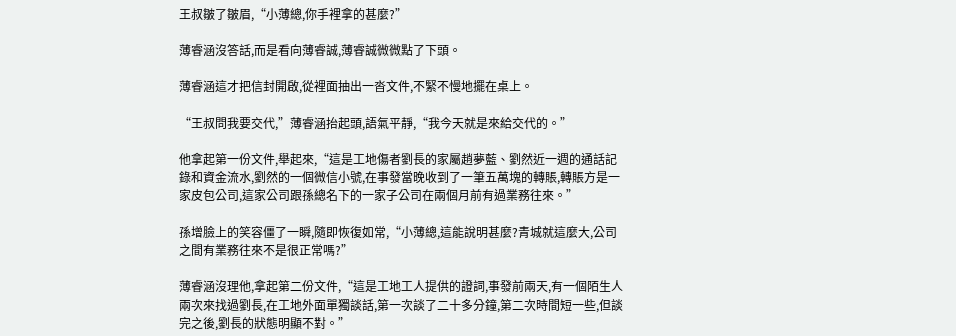王叔皺了皺眉,“小薄總,你手裡拿的甚麼?”

薄睿涵沒答話,而是看向薄睿誠,薄睿誠微微點了下頭。

薄睿涵這才把信封開啟,從裡面抽出一沓文件,不緊不慢地擺在桌上。

“王叔問我要交代,”薄睿涵抬起頭,語氣平靜,“我今天就是來給交代的。”

他拿起第一份文件,舉起來,“這是工地傷者劉長的家屬趙夢藍、劉然近一週的通話記錄和資金流水,劉然的一個微信小號,在事發當晚收到了一筆五萬塊的轉賬,轉賬方是一家皮包公司,這家公司跟孫總名下的一家子公司在兩個月前有過業務往來。”

孫增臉上的笑容僵了一瞬,隨即恢復如常,“小薄總,這能說明甚麼?青城就這麼大,公司之間有業務往來不是很正常嗎?”

薄睿涵沒理他,拿起第二份文件,“這是工地工人提供的證詞,事發前兩天,有一個陌生人兩次來找過劉長,在工地外面單獨談話,第一次談了二十多分鐘,第二次時間短一些,但談完之後,劉長的狀態明顯不對。”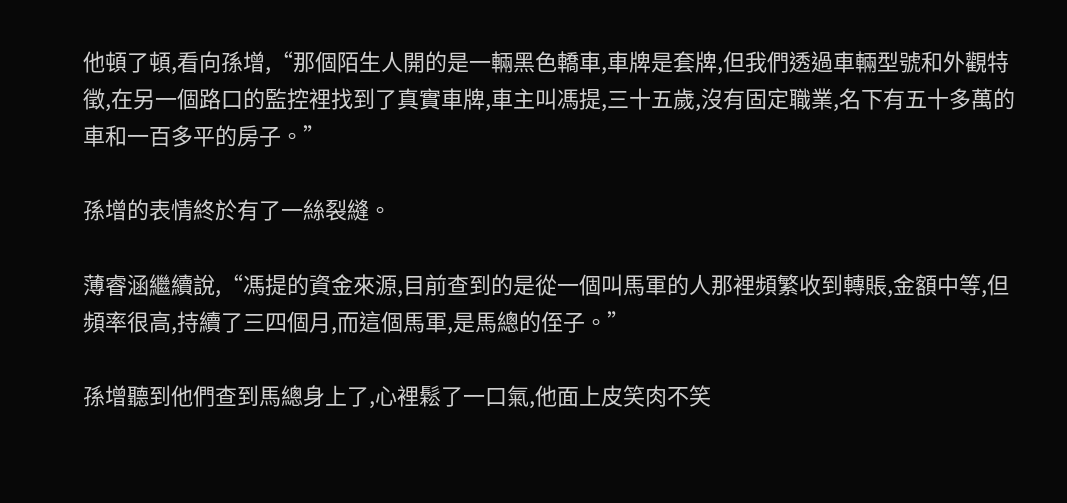他頓了頓,看向孫增,“那個陌生人開的是一輛黑色轎車,車牌是套牌,但我們透過車輛型號和外觀特徵,在另一個路口的監控裡找到了真實車牌,車主叫馮提,三十五歲,沒有固定職業,名下有五十多萬的車和一百多平的房子。”

孫增的表情終於有了一絲裂縫。

薄睿涵繼續說,“馮提的資金來源,目前查到的是從一個叫馬軍的人那裡頻繁收到轉賬,金額中等,但頻率很高,持續了三四個月,而這個馬軍,是馬總的侄子。”

孫增聽到他們查到馬總身上了,心裡鬆了一口氣,他面上皮笑肉不笑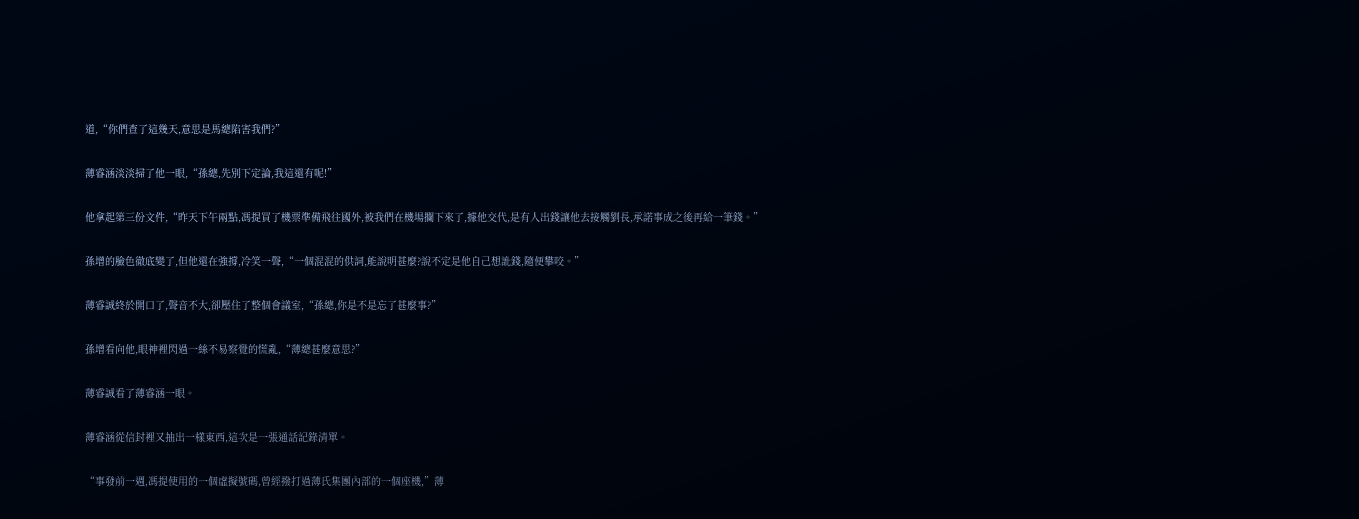道,“你們查了這幾天,意思是馬總陷害我們?”

薄睿涵淡淡掃了他一眼,“孫總,先別下定論,我這還有呢!”

他拿起第三份文件,“昨天下午兩點,馮提買了機票準備飛往國外,被我們在機場攔下來了,據他交代,是有人出錢讓他去接觸劉長,承諾事成之後再給一筆錢。”

孫增的臉色徹底變了,但他還在強撐,冷笑一聲,“一個混混的供詞,能說明甚麼?說不定是他自己想訛錢,隨便攀咬。”

薄睿誠終於開口了,聲音不大,卻壓住了整個會議室,“孫總,你是不是忘了甚麼事?”

孫增看向他,眼神裡閃過一絲不易察覺的慌亂,“薄總甚麼意思?”

薄睿誠看了薄睿涵一眼。

薄睿涵從信封裡又抽出一樣東西,這次是一張通話記錄清單。

“事發前一週,馮提使用的一個虛擬號碼,曾經撥打過薄氏集團內部的一個座機,”薄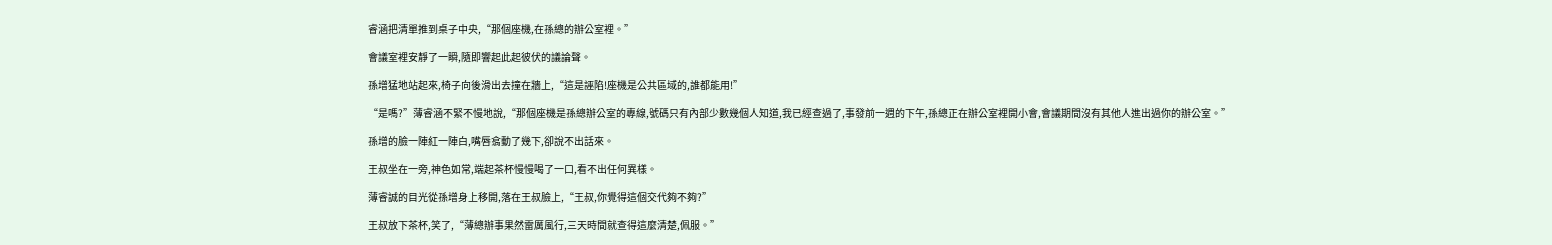睿涵把清單推到桌子中央,“那個座機,在孫總的辦公室裡。”

會議室裡安靜了一瞬,隨即響起此起彼伏的議論聲。

孫增猛地站起來,椅子向後滑出去撞在牆上,“這是誣陷!座機是公共區域的,誰都能用!”

“是嗎?”薄睿涵不緊不慢地說,“那個座機是孫總辦公室的專線,號碼只有內部少數幾個人知道,我已經查過了,事發前一週的下午,孫總正在辦公室裡開小會,會議期間沒有其他人進出過你的辦公室。”

孫增的臉一陣紅一陣白,嘴唇翕動了幾下,卻說不出話來。

王叔坐在一旁,神色如常,端起茶杯慢慢喝了一口,看不出任何異樣。

薄睿誠的目光從孫增身上移開,落在王叔臉上,“王叔,你覺得這個交代夠不夠?”

王叔放下茶杯,笑了,“薄總辦事果然雷厲風行,三天時間就查得這麼清楚,佩服。”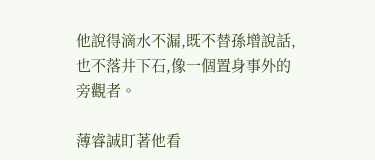他說得滴水不漏,既不替孫增說話,也不落井下石,像一個置身事外的旁觀者。

薄睿誠盯著他看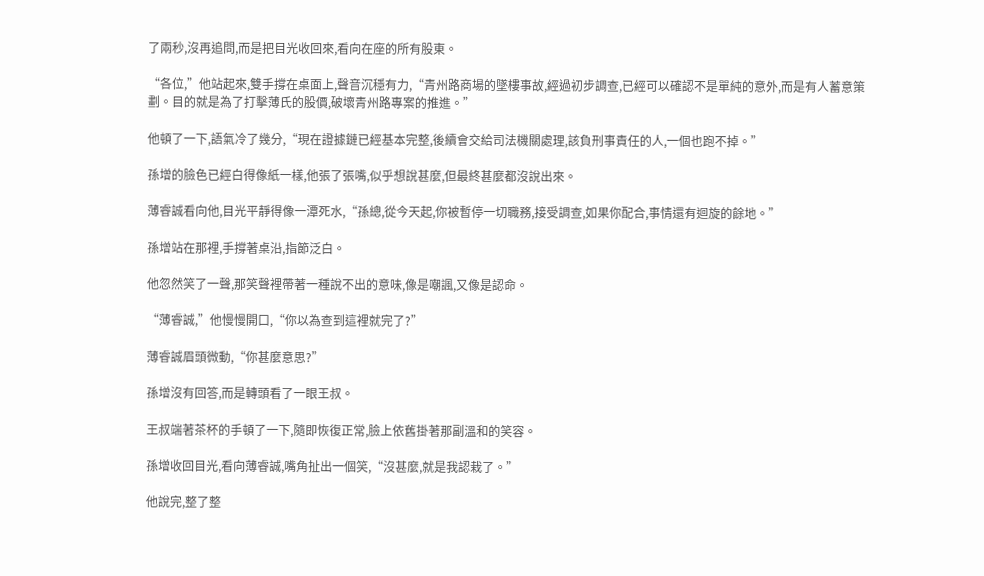了兩秒,沒再追問,而是把目光收回來,看向在座的所有股東。

“各位,”他站起來,雙手撐在桌面上,聲音沉穩有力,“青州路商場的墜樓事故,經過初步調查,已經可以確認不是單純的意外,而是有人蓄意策劃。目的就是為了打擊薄氏的股價,破壞青州路專案的推進。”

他頓了一下,語氣冷了幾分,“現在證據鏈已經基本完整,後續會交給司法機關處理,該負刑事責任的人,一個也跑不掉。”

孫增的臉色已經白得像紙一樣,他張了張嘴,似乎想說甚麼,但最終甚麼都沒說出來。

薄睿誠看向他,目光平靜得像一潭死水,“孫總,從今天起,你被暫停一切職務,接受調查,如果你配合,事情還有迴旋的餘地。”

孫增站在那裡,手撐著桌沿,指節泛白。

他忽然笑了一聲,那笑聲裡帶著一種說不出的意味,像是嘲諷,又像是認命。

“薄睿誠,”他慢慢開口,“你以為查到這裡就完了?”

薄睿誠眉頭微動,“你甚麼意思?”

孫增沒有回答,而是轉頭看了一眼王叔。

王叔端著茶杯的手頓了一下,隨即恢復正常,臉上依舊掛著那副溫和的笑容。

孫增收回目光,看向薄睿誠,嘴角扯出一個笑,“沒甚麼,就是我認栽了。”

他說完,整了整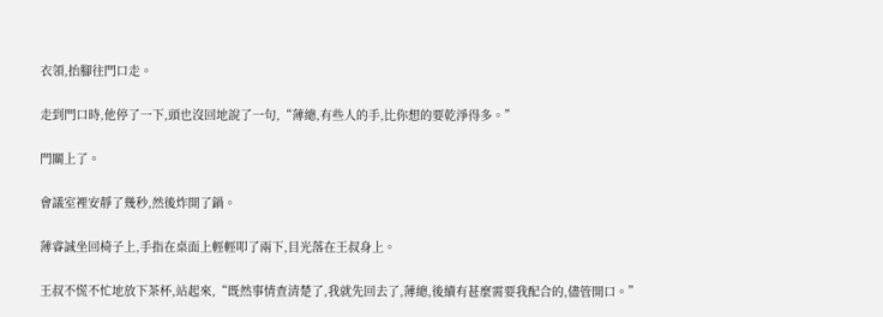衣領,抬腳往門口走。

走到門口時,他停了一下,頭也沒回地說了一句,“薄總,有些人的手,比你想的要乾淨得多。”

門關上了。

會議室裡安靜了幾秒,然後炸開了鍋。

薄睿誠坐回椅子上,手指在桌面上輕輕叩了兩下,目光落在王叔身上。

王叔不慌不忙地放下茶杯,站起來,“既然事情查清楚了,我就先回去了,薄總,後續有甚麼需要我配合的,儘管開口。”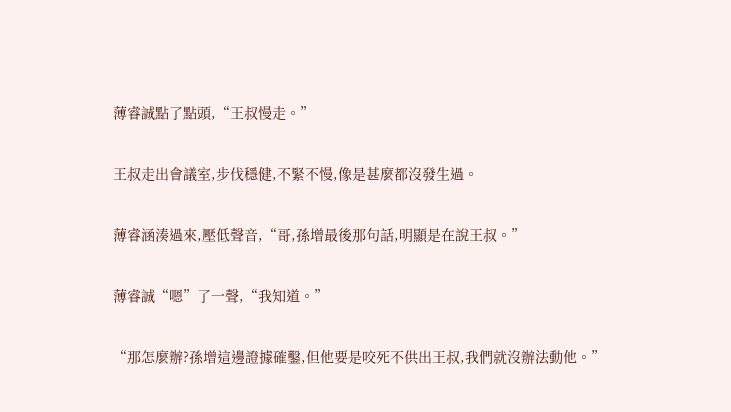薄睿誠點了點頭,“王叔慢走。”

王叔走出會議室,步伐穩健,不緊不慢,像是甚麼都沒發生過。

薄睿涵湊過來,壓低聲音,“哥,孫增最後那句話,明顯是在說王叔。”

薄睿誠“嗯”了一聲,“我知道。”

“那怎麼辦?孫增這邊證據確鑿,但他要是咬死不供出王叔,我們就沒辦法動他。”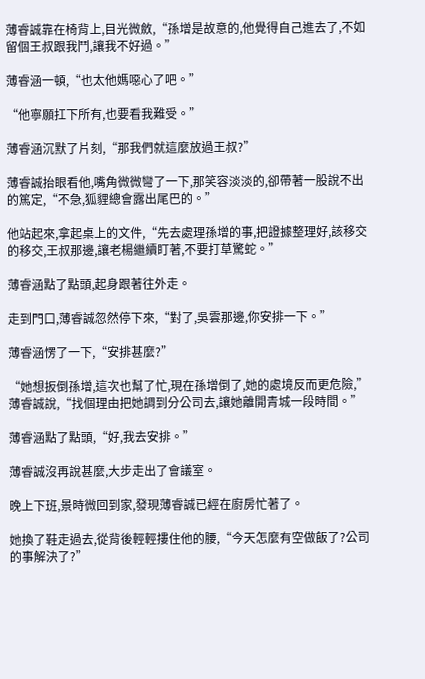薄睿誠靠在椅背上,目光微斂,“孫增是故意的,他覺得自己進去了,不如留個王叔跟我鬥,讓我不好過。”

薄睿涵一頓,“也太他媽噁心了吧。”

“他寧願扛下所有,也要看我難受。”

薄睿涵沉默了片刻,“那我們就這麼放過王叔?”

薄睿誠抬眼看他,嘴角微微彎了一下,那笑容淡淡的,卻帶著一股說不出的篤定,“不急,狐貍總會露出尾巴的。”

他站起來,拿起桌上的文件,“先去處理孫增的事,把證據整理好,該移交的移交,王叔那邊,讓老楊繼續盯著,不要打草驚蛇。”

薄睿涵點了點頭,起身跟著往外走。

走到門口,薄睿誠忽然停下來,“對了,吳雲那邊,你安排一下。”

薄睿涵愣了一下,“安排甚麼?”

“她想扳倒孫增,這次也幫了忙,現在孫增倒了,她的處境反而更危險,”薄睿誠說,“找個理由把她調到分公司去,讓她離開青城一段時間。”

薄睿涵點了點頭,“好,我去安排。”

薄睿誠沒再說甚麼,大步走出了會議室。

晚上下班,景時微回到家,發現薄睿誠已經在廚房忙著了。

她換了鞋走過去,從背後輕輕摟住他的腰,“今天怎麼有空做飯了?公司的事解決了?”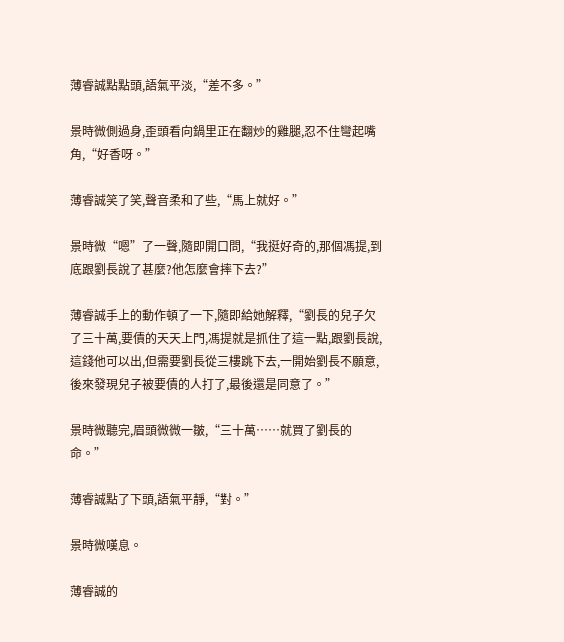薄睿誠點點頭,語氣平淡,“差不多。”

景時微側過身,歪頭看向鍋里正在翻炒的雞腿,忍不住彎起嘴角,“好香呀。”

薄睿誠笑了笑,聲音柔和了些,“馬上就好。”

景時微“嗯”了一聲,隨即開口問,“我挺好奇的,那個馮提,到底跟劉長說了甚麼?他怎麼會摔下去?”

薄睿誠手上的動作頓了一下,隨即給她解釋,“劉長的兒子欠了三十萬,要債的天天上門,馮提就是抓住了這一點,跟劉長說,這錢他可以出,但需要劉長從三樓跳下去,一開始劉長不願意,後來發現兒子被要債的人打了,最後還是同意了。”

景時微聽完,眉頭微微一皺,“三十萬……就買了劉長的命。”

薄睿誠點了下頭,語氣平靜,“對。”

景時微嘆息。

薄睿誠的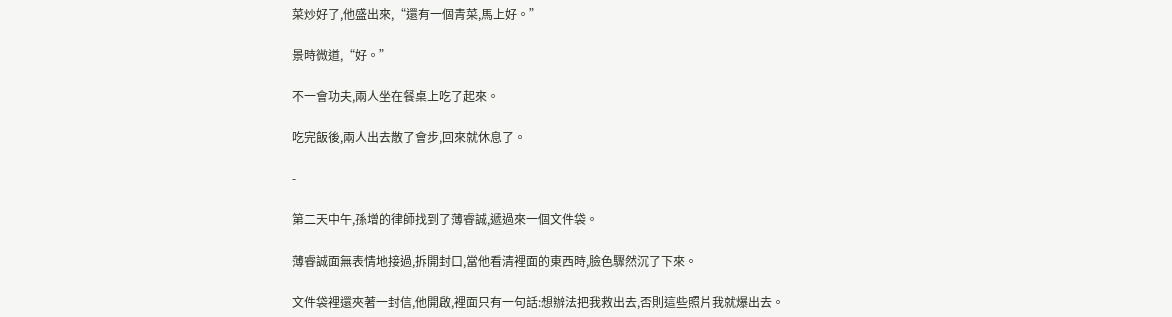菜炒好了,他盛出來,“還有一個青菜,馬上好。”

景時微道,“好。”

不一會功夫,兩人坐在餐桌上吃了起來。

吃完飯後,兩人出去散了會步,回來就休息了。

-

第二天中午,孫增的律師找到了薄睿誠,遞過來一個文件袋。

薄睿誠面無表情地接過,拆開封口,當他看清裡面的東西時,臉色驟然沉了下來。

文件袋裡還夾著一封信,他開啟,裡面只有一句話:想辦法把我救出去,否則這些照片我就爆出去。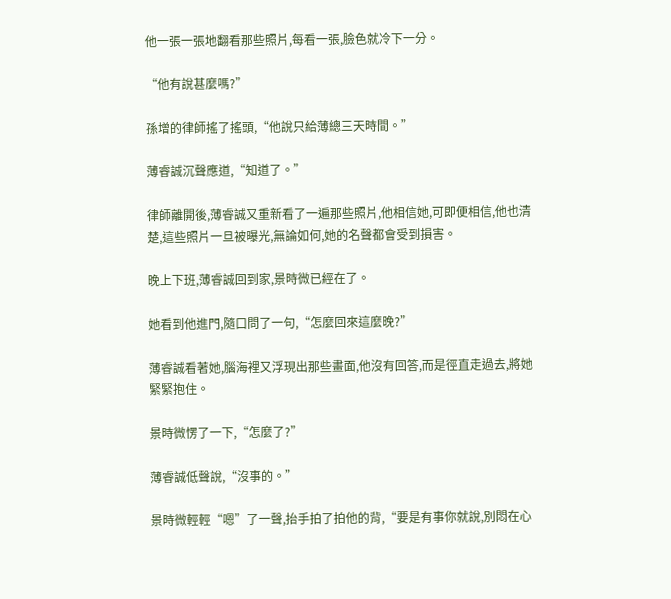他一張一張地翻看那些照片,每看一張,臉色就冷下一分。

“他有說甚麼嗎?”

孫增的律師搖了搖頭,“他說只給薄總三天時間。”

薄睿誠沉聲應道,“知道了。”

律師離開後,薄睿誠又重新看了一遍那些照片,他相信她,可即便相信,他也清楚,這些照片一旦被曝光,無論如何,她的名聲都會受到損害。

晚上下班,薄睿誠回到家,景時微已經在了。

她看到他進門,隨口問了一句,“怎麼回來這麼晚?”

薄睿誠看著她,腦海裡又浮現出那些畫面,他沒有回答,而是徑直走過去,將她緊緊抱住。

景時微愣了一下,“怎麼了?”

薄睿誠低聲說,“沒事的。”

景時微輕輕“嗯”了一聲,抬手拍了拍他的背,“要是有事你就說,別悶在心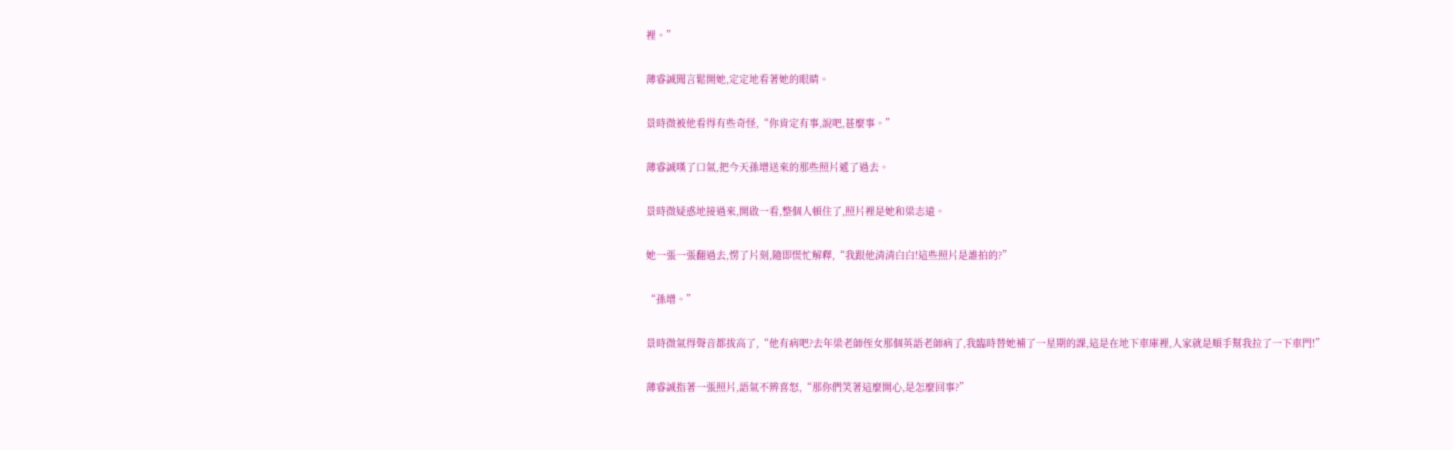裡。”

薄睿誠聞言鬆開她,定定地看著她的眼睛。

景時微被他看得有些奇怪,“你肯定有事,說吧,甚麼事。”

薄睿誠嘆了口氣,把今天孫增送來的那些照片遞了過去。

景時微疑惑地接過來,開啟一看,整個人頓住了,照片裡是她和梁志遠。

她一張一張翻過去,愣了片刻,隨即慌忙解釋,“我跟他清清白白!這些照片是誰拍的?”

“孫增。”

景時微氣得聲音都拔高了,“他有病吧?去年梁老師侄女那個英語老師病了,我臨時替她補了一星期的課,這是在地下車庫裡,人家就是順手幫我拉了一下車門!”

薄睿誠指著一張照片,語氣不辨喜怒,“那你們笑著這麼開心,是怎麼回事?”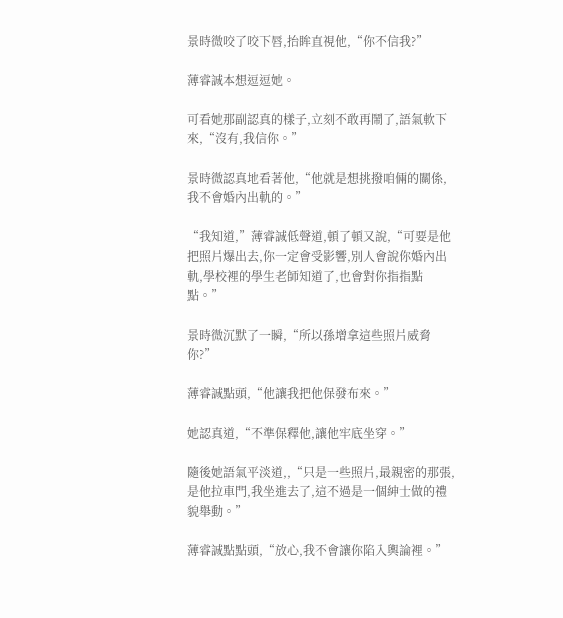景時微咬了咬下唇,抬眸直視他,“你不信我?”

薄睿誠本想逗逗她。

可看她那副認真的樣子,立刻不敢再鬧了,語氣軟下來,“沒有,我信你。”

景時微認真地看著他,“他就是想挑撥咱倆的關係,我不會婚內出軌的。”

“我知道,”薄睿誠低聲道,頓了頓又說,“可要是他把照片爆出去,你一定會受影響,別人會說你婚內出軌,學校裡的學生老師知道了,也會對你指指點點。”

景時微沉默了一瞬,“所以孫增拿這些照片威脅你?”

薄睿誠點頭,“他讓我把他保發布來。”

她認真道,“不準保釋他,讓他牢底坐穿。”

隨後她語氣平淡道,,“只是一些照片,最親密的那張,是他拉車門,我坐進去了,這不過是一個紳士做的禮貌舉動。”

薄睿誠點點頭,“放心,我不會讓你陷入輿論裡。”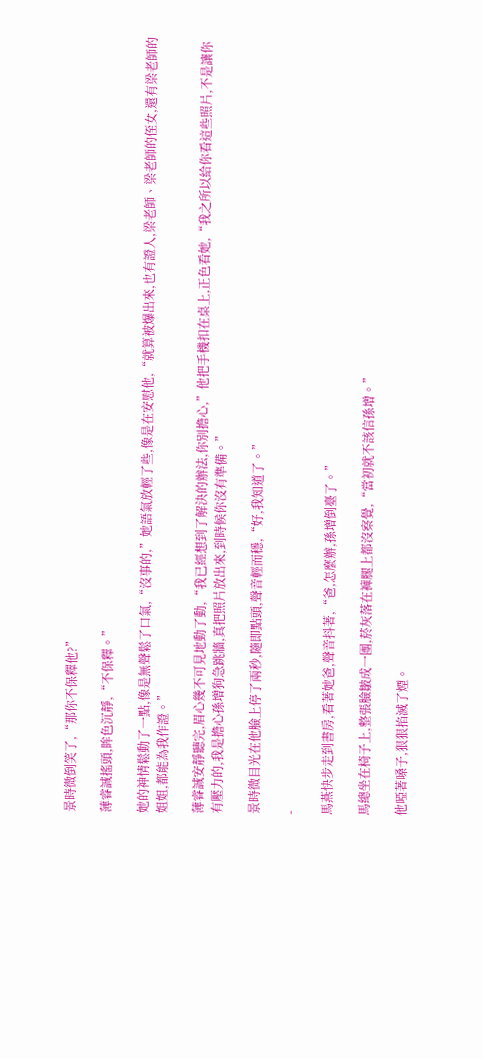景時微倒笑了,“那你不保釋他?”

薄睿誠搖頭,眸色沉靜,“不保釋。”

她的神情鬆動了一點,像是無聲鬆了口氣,“沒事的,”她語氣放輕了些,像是在安慰他,“就算被爆出來,也有證人,梁老師、梁老師的侄女,還有梁老師的姐姐,都能為我作證。”

薄睿誠安靜聽完,眉心幾不可見地動了動,“我已經想到了解決的辦法,你別擔心,”他把手機扣在桌上,正色看她,“我之所以給你看這些照片,不是讓你有壓力的,我是擔心孫增狗急跳牆,真把照片放出來,到時候你沒有準備。”

景時微目光在他臉上停了兩秒,隨即點頭,聲音輕而穩,“好,我知道了。”

-

馬燕快步走到書房,看著她爸,聲音抖著,“爸,怎麼辦,孫增倒臺了。”

馬總坐在椅子上,整張臉皺成一團,菸灰落在褲腿上都沒察覺,“當初就不該信孫增。”

他啞著嗓子,狠狠掐滅了煙。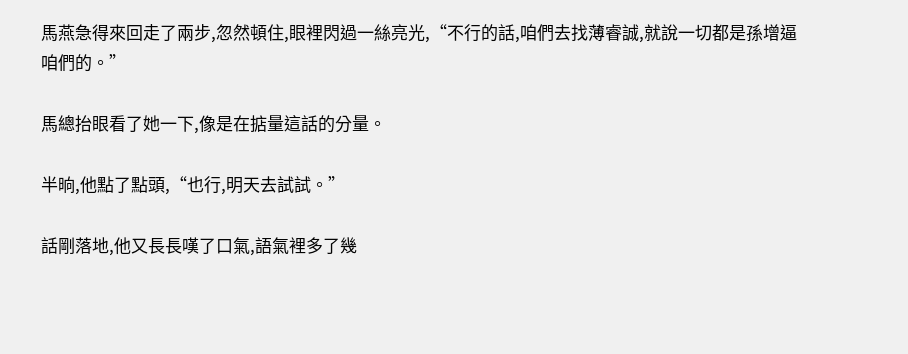馬燕急得來回走了兩步,忽然頓住,眼裡閃過一絲亮光,“不行的話,咱們去找薄睿誠,就說一切都是孫增逼咱們的。”

馬總抬眼看了她一下,像是在掂量這話的分量。

半晌,他點了點頭,“也行,明天去試試。”

話剛落地,他又長長嘆了口氣,語氣裡多了幾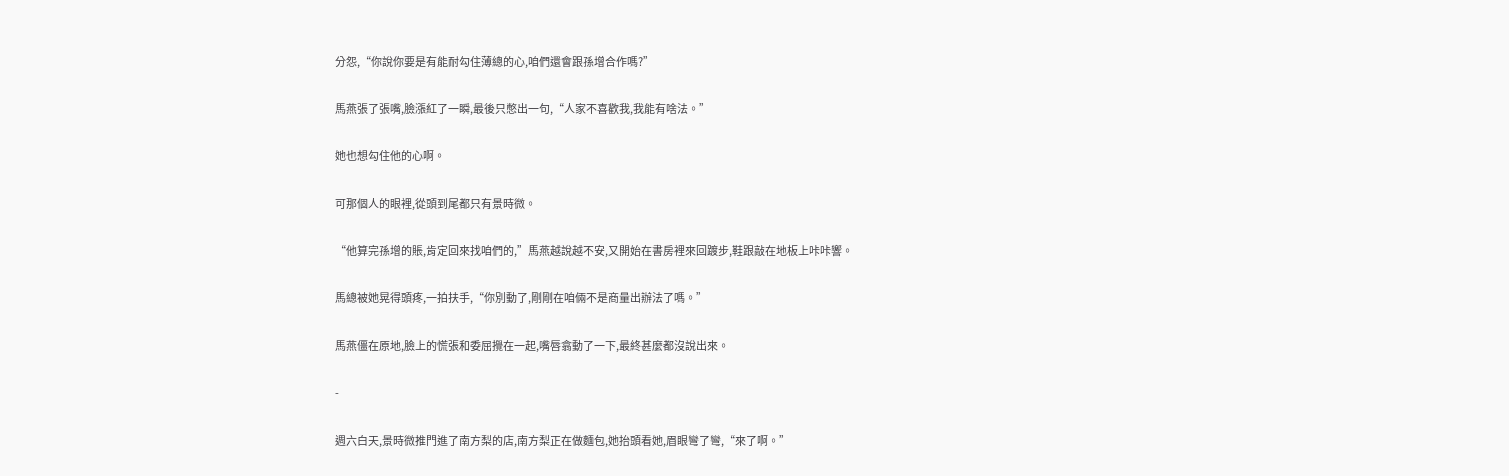分怨,“你說你要是有能耐勾住薄總的心,咱們還會跟孫增合作嗎?”

馬燕張了張嘴,臉漲紅了一瞬,最後只憋出一句,“人家不喜歡我,我能有啥法。”

她也想勾住他的心啊。

可那個人的眼裡,從頭到尾都只有景時微。

“他算完孫增的賬,肯定回來找咱們的,”馬燕越說越不安,又開始在書房裡來回踱步,鞋跟敲在地板上咔咔響。

馬總被她晃得頭疼,一拍扶手,“你別動了,剛剛在咱倆不是商量出辦法了嗎。”

馬燕僵在原地,臉上的慌張和委屈攪在一起,嘴唇翕動了一下,最終甚麼都沒說出來。

-

週六白天,景時微推門進了南方梨的店,南方梨正在做麵包,她抬頭看她,眉眼彎了彎,“來了啊。”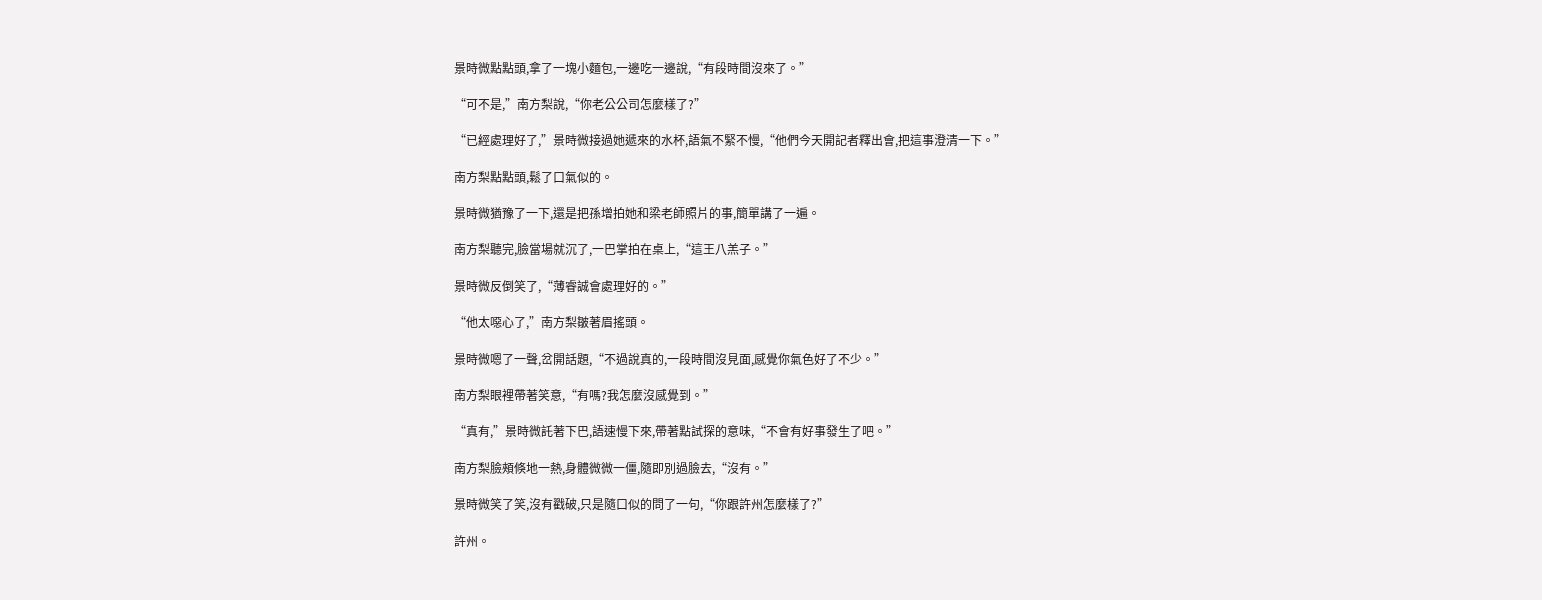景時微點點頭,拿了一塊小麵包,一邊吃一邊說,“有段時間沒來了。”

“可不是,”南方梨說,“你老公公司怎麼樣了?”

“已經處理好了,”景時微接過她遞來的水杯,語氣不緊不慢,“他們今天開記者釋出會,把這事澄清一下。”

南方梨點點頭,鬆了口氣似的。

景時微猶豫了一下,還是把孫增拍她和梁老師照片的事,簡單講了一遍。

南方梨聽完,臉當場就沉了,一巴掌拍在桌上,“這王八羔子。”

景時微反倒笑了,“薄睿誠會處理好的。”

“他太噁心了,”南方梨皺著眉搖頭。

景時微嗯了一聲,岔開話題,“不過說真的,一段時間沒見面,感覺你氣色好了不少。”

南方梨眼裡帶著笑意,“有嗎?我怎麼沒感覺到。”

“真有,”景時微託著下巴,語速慢下來,帶著點試探的意味,“不會有好事發生了吧。”

南方梨臉頰倏地一熱,身體微微一僵,隨即別過臉去,“沒有。”

景時微笑了笑,沒有戳破,只是隨口似的問了一句,“你跟許州怎麼樣了?”

許州。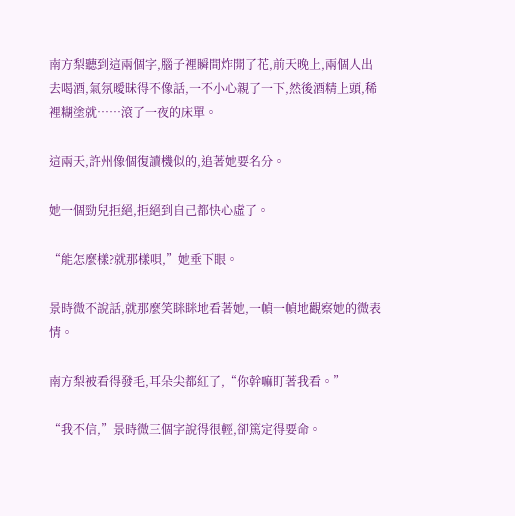南方梨聽到這兩個字,腦子裡瞬間炸開了花,前天晚上,兩個人出去喝酒,氣氛曖昧得不像話,一不小心親了一下,然後酒精上頭,稀裡糊塗就……滾了一夜的床單。

這兩天,許州像個復讀機似的,追著她要名分。

她一個勁兒拒絕,拒絕到自己都快心虛了。

“能怎麼樣?就那樣唄,”她垂下眼。

景時微不說話,就那麼笑眯眯地看著她,一幀一幀地觀察她的微表情。

南方梨被看得發毛,耳朵尖都紅了,“你幹嘛盯著我看。”

“我不信,”景時微三個字說得很輕,卻篤定得要命。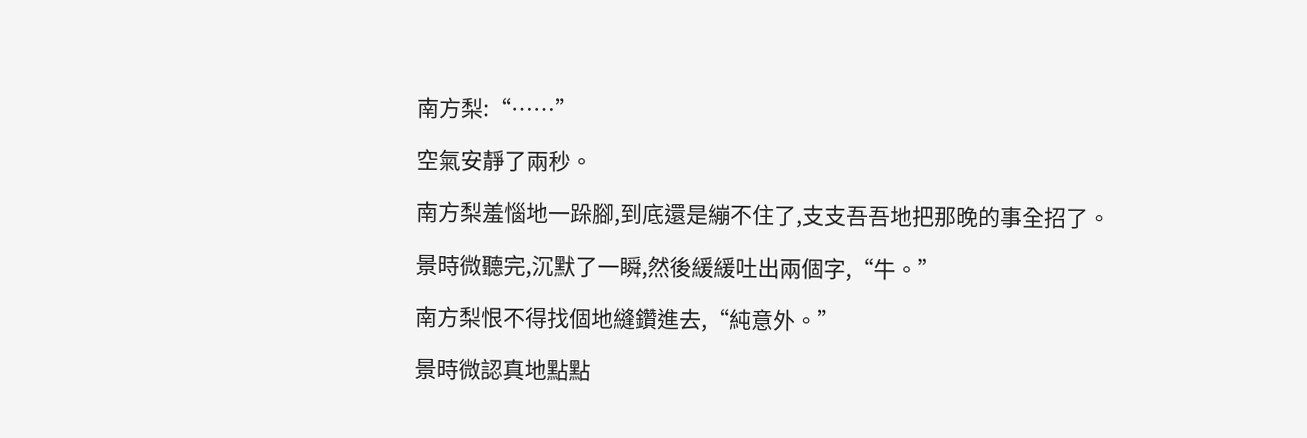南方梨:“……”

空氣安靜了兩秒。

南方梨羞惱地一跺腳,到底還是繃不住了,支支吾吾地把那晚的事全招了。

景時微聽完,沉默了一瞬,然後緩緩吐出兩個字,“牛。”

南方梨恨不得找個地縫鑽進去,“純意外。”

景時微認真地點點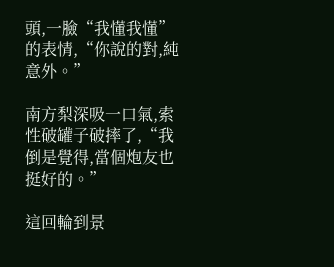頭,一臉“我懂我懂”的表情,“你說的對,純意外。”

南方梨深吸一口氣,索性破罐子破摔了,“我倒是覺得,當個炮友也挺好的。”

這回輪到景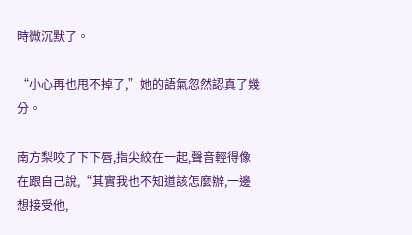時微沉默了。

“小心再也甩不掉了,”她的語氣忽然認真了幾分。

南方梨咬了下下唇,指尖絞在一起,聲音輕得像在跟自己說,“其實我也不知道該怎麼辦,一邊想接受他,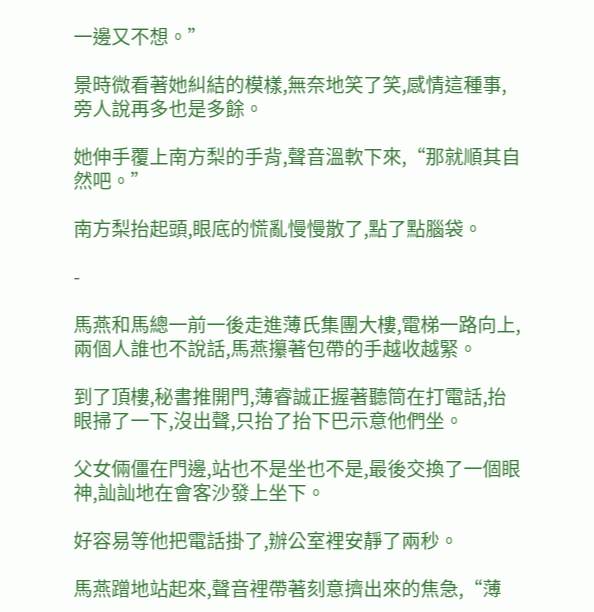一邊又不想。”

景時微看著她糾結的模樣,無奈地笑了笑,感情這種事,旁人說再多也是多餘。

她伸手覆上南方梨的手背,聲音溫軟下來,“那就順其自然吧。”

南方梨抬起頭,眼底的慌亂慢慢散了,點了點腦袋。

-

馬燕和馬總一前一後走進薄氏集團大樓,電梯一路向上,兩個人誰也不說話,馬燕攥著包帶的手越收越緊。

到了頂樓,秘書推開門,薄睿誠正握著聽筒在打電話,抬眼掃了一下,沒出聲,只抬了抬下巴示意他們坐。

父女倆僵在門邊,站也不是坐也不是,最後交換了一個眼神,訕訕地在會客沙發上坐下。

好容易等他把電話掛了,辦公室裡安靜了兩秒。

馬燕蹭地站起來,聲音裡帶著刻意擠出來的焦急,“薄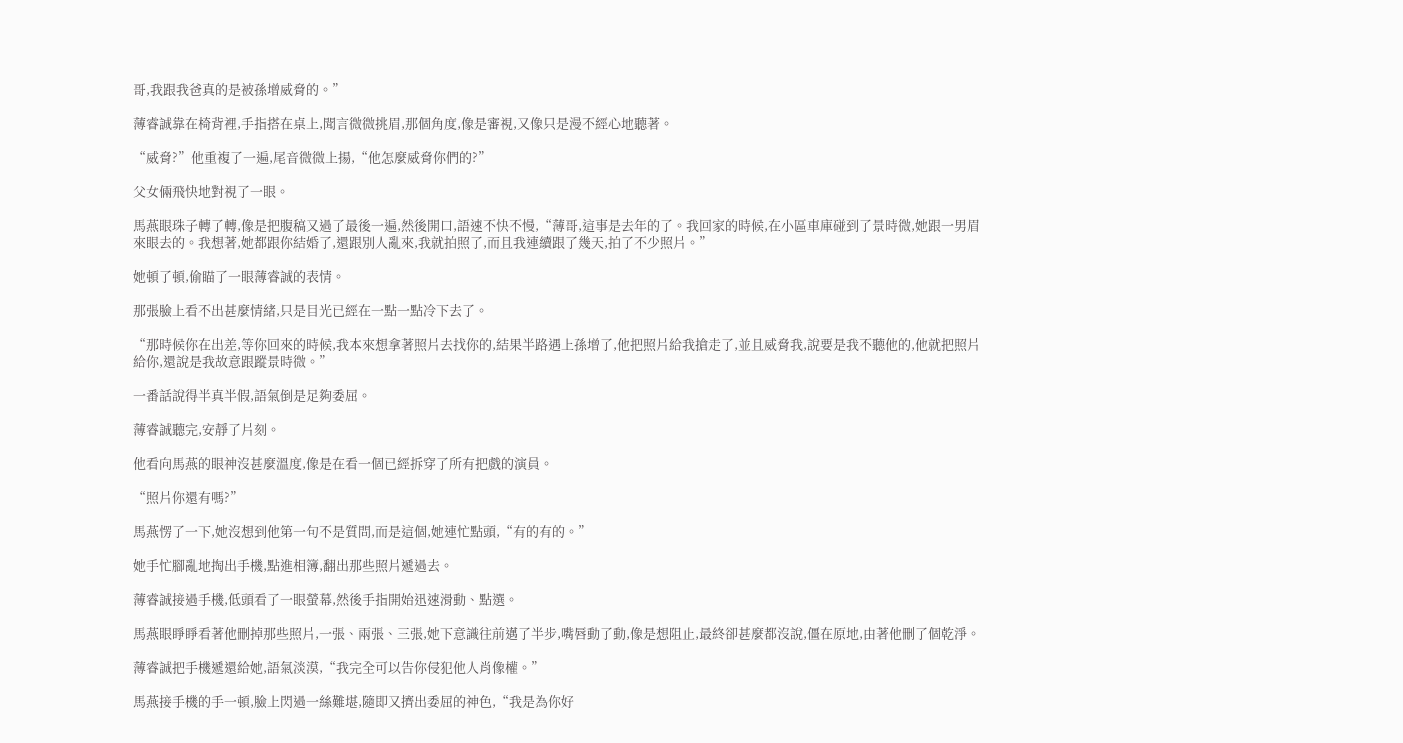哥,我跟我爸真的是被孫增威脅的。”

薄睿誠靠在椅背裡,手指搭在桌上,聞言微微挑眉,那個角度,像是審視,又像只是漫不經心地聽著。

“威脅?”他重複了一遍,尾音微微上揚,“他怎麼威脅你們的?”

父女倆飛快地對視了一眼。

馬燕眼珠子轉了轉,像是把腹稿又過了最後一遍,然後開口,語速不快不慢,“薄哥,這事是去年的了。我回家的時候,在小區車庫碰到了景時微,她跟一男眉來眼去的。我想著,她都跟你結婚了,還跟別人亂來,我就拍照了,而且我連續跟了幾天,拍了不少照片。”

她頓了頓,偷瞄了一眼薄睿誠的表情。

那張臉上看不出甚麼情緒,只是目光已經在一點一點冷下去了。

“那時候你在出差,等你回來的時候,我本來想拿著照片去找你的,結果半路遇上孫增了,他把照片給我搶走了,並且威脅我,說要是我不聽他的,他就把照片給你,還說是我故意跟蹤景時微。”

一番話說得半真半假,語氣倒是足夠委屈。

薄睿誠聽完,安靜了片刻。

他看向馬燕的眼神沒甚麼溫度,像是在看一個已經拆穿了所有把戲的演員。

“照片你還有嗎?”

馬燕愣了一下,她沒想到他第一句不是質問,而是這個,她連忙點頭,“有的有的。”

她手忙腳亂地掏出手機,點進相簿,翻出那些照片遞過去。

薄睿誠接過手機,低頭看了一眼螢幕,然後手指開始迅速滑動、點選。

馬燕眼睜睜看著他刪掉那些照片,一張、兩張、三張,她下意識往前邁了半步,嘴唇動了動,像是想阻止,最終卻甚麼都沒說,僵在原地,由著他刪了個乾淨。

薄睿誠把手機遞還給她,語氣淡漠,“我完全可以告你侵犯他人肖像權。”

馬燕接手機的手一頓,臉上閃過一絲難堪,隨即又擠出委屈的神色,“我是為你好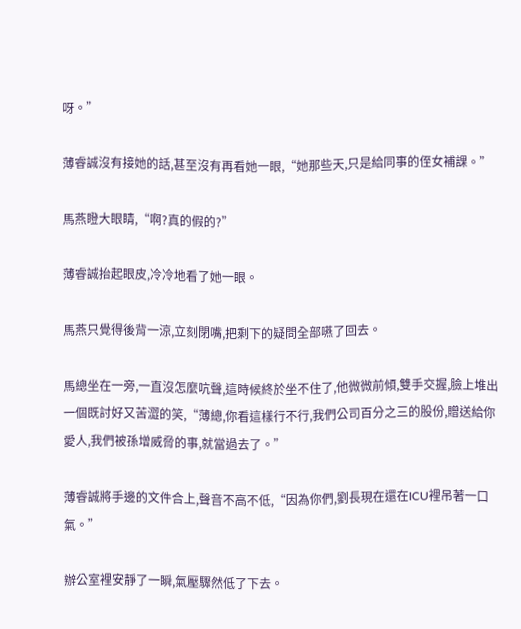呀。”

薄睿誠沒有接她的話,甚至沒有再看她一眼,“她那些天,只是給同事的侄女補課。”

馬燕瞪大眼睛,“啊?真的假的?”

薄睿誠抬起眼皮,冷冷地看了她一眼。

馬燕只覺得後背一涼,立刻閉嘴,把剩下的疑問全部嚥了回去。

馬總坐在一旁,一直沒怎麼吭聲,這時候終於坐不住了,他微微前傾,雙手交握,臉上堆出一個既討好又苦澀的笑,“薄總,你看這樣行不行,我們公司百分之三的股份,贈送給你愛人,我們被孫增威脅的事,就當過去了。”

薄睿誠將手邊的文件合上,聲音不高不低,“因為你們,劉長現在還在ICU裡吊著一口氣。”

辦公室裡安靜了一瞬,氣壓驟然低了下去。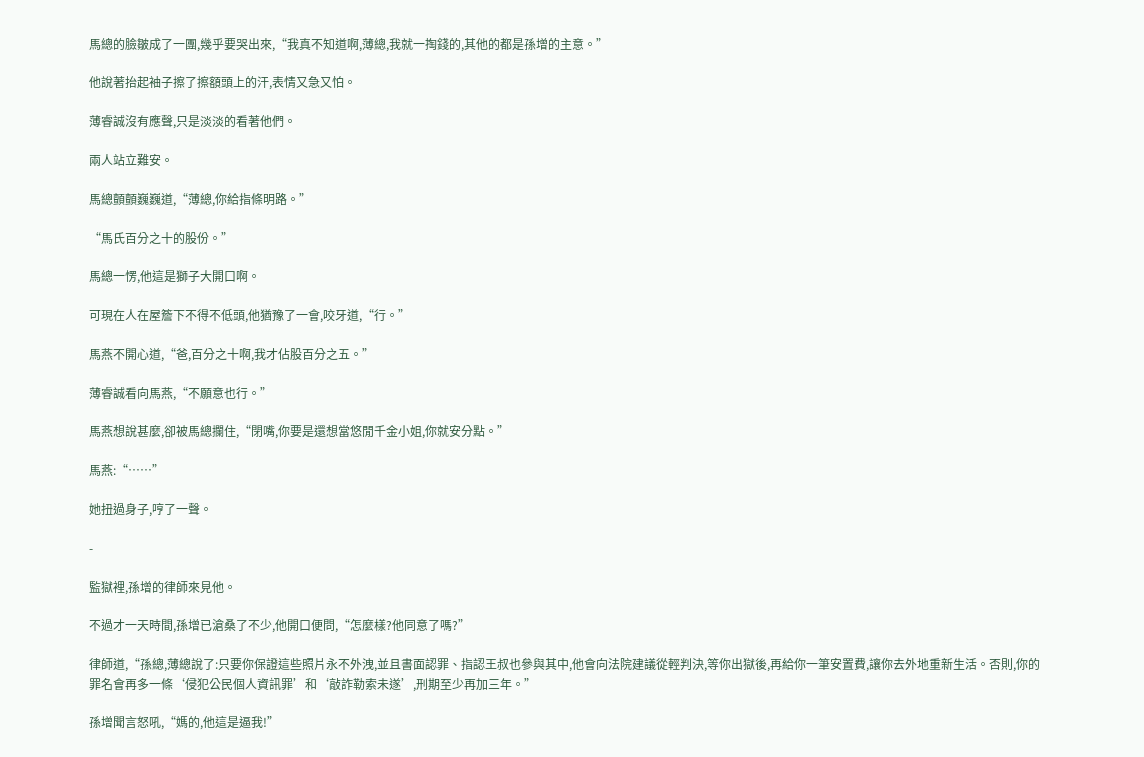馬總的臉皺成了一團,幾乎要哭出來,“我真不知道啊,薄總,我就一掏錢的,其他的都是孫增的主意。”

他說著抬起袖子擦了擦額頭上的汗,表情又急又怕。

薄睿誠沒有應聲,只是淡淡的看著他們。

兩人站立難安。

馬總顫顫巍巍道,“薄總,你給指條明路。”

“馬氏百分之十的股份。”

馬總一愣,他這是獅子大開口啊。

可現在人在屋簷下不得不低頭,他猶豫了一會,咬牙道,“行。”

馬燕不開心道,“爸,百分之十啊,我才佔股百分之五。”

薄睿誠看向馬燕,“不願意也行。”

馬燕想說甚麼,卻被馬總攔住,“閉嘴,你要是還想當悠閒千金小姐,你就安分點。”

馬燕:“……”

她扭過身子,哼了一聲。

-

監獄裡,孫增的律師來見他。

不過才一天時間,孫增已滄桑了不少,他開口便問,“怎麼樣?他同意了嗎?”

律師道,“孫總,薄總說了:只要你保證這些照片永不外洩,並且書面認罪、指認王叔也參與其中,他會向法院建議從輕判決,等你出獄後,再給你一筆安置費,讓你去外地重新生活。否則,你的罪名會再多一條‘侵犯公民個人資訊罪’和‘敲詐勒索未遂’,刑期至少再加三年。”

孫增聞言怒吼,“媽的,他這是逼我!”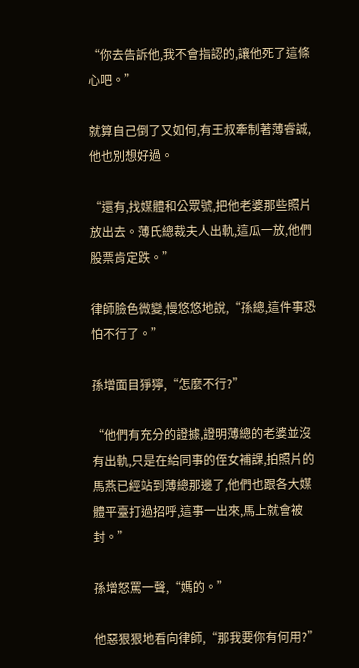“你去告訴他,我不會指認的,讓他死了這條心吧。”

就算自己倒了又如何,有王叔牽制著薄睿誠,他也別想好過。

“還有,找媒體和公眾號,把他老婆那些照片放出去。薄氏總裁夫人出軌,這瓜一放,他們股票肯定跌。”

律師臉色微變,慢悠悠地說,“孫總,這件事恐怕不行了。”

孫增面目猙獰,“怎麼不行?”

“他們有充分的證據,證明薄總的老婆並沒有出軌,只是在給同事的侄女補課,拍照片的馬燕已經站到薄總那邊了,他們也跟各大媒體平臺打過招呼,這事一出來,馬上就會被封。”

孫增怒罵一聲,“媽的。”

他惡狠狠地看向律師,“那我要你有何用?”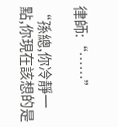律師:“……”

“孫總,你冷靜一點,你現在該想的是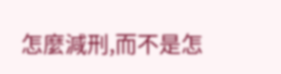怎麼減刑,而不是怎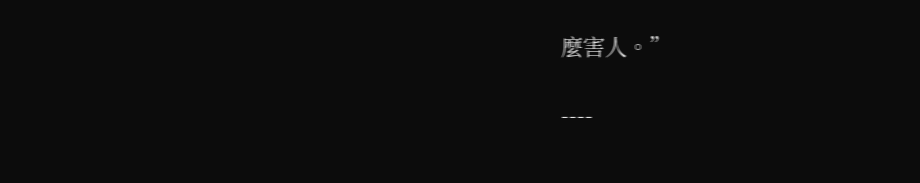麼害人。”

----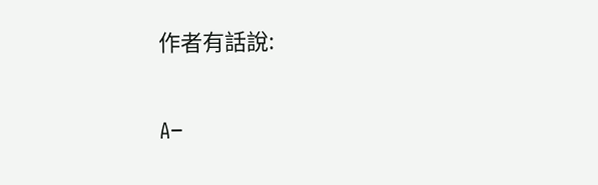作者有話說:

A−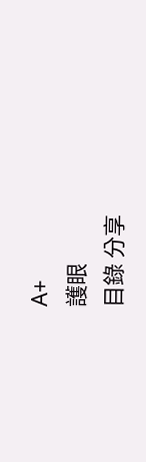A+
護眼
目錄 分享